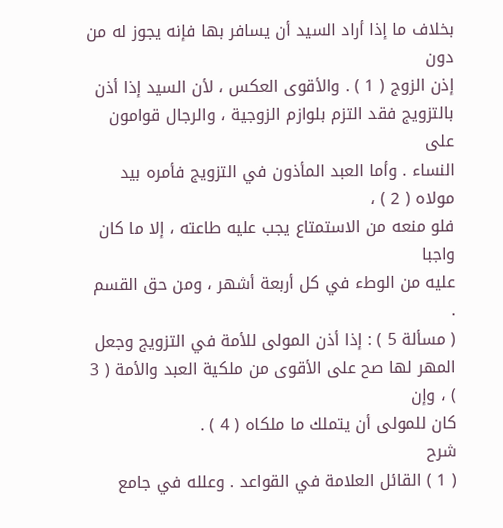بخلاف ما إذا أراد السيد أن يسافر بها فإنه يجوز له من دون
إذن الزوج ( 1 ) . والأقوى العكس ، لأن السيد إذا أذن
بالتزويج فقد التزم بلوازم الزوجية ، والرجال قوامون على
النساء . وأما العبد المأذون في التزويج فأمره بيد مولاه ( 2 ) ،
فلو منعه من الاستمتاع يجب عليه طاعته ، إلا ما كان واجبا
عليه من الوطء في كل أربعة أشهر ، ومن حق القسم .
( مسألة 5 ) : إذا أذن المولى للأمة في التزويج وجعل
المهر لها صح على الأقوى من ملكية العبد والأمة ( 3 ) ، وإن
كان للمولى أن يتملك ما ملكاه ( 4 ) .
شرح
( 1 ) القائل العلامة في القواعد . وعلله في جامع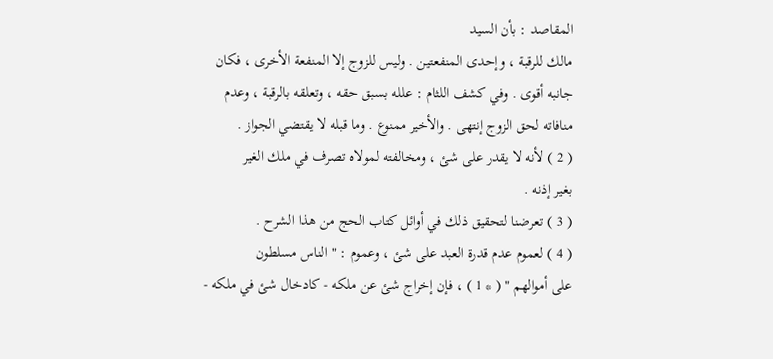المقاصد : بأن السيد
مالك للرقبة ، وإحدى المنفعتين . وليس للزوج إلا المنفعة الأخرى ، فكان
جانبه أقوى . وفي كشف اللثام : علله بسبق حقه ، وتعلقه بالرقبة ، وعدم
منافاته لحق الزوج إنتهى . والأخير ممنوع . وما قبله لا يقتضي الجواز .
( 2 ) لأنه لا يقدر على شئ ، ومخالفته لمولاه تصرف في ملك الغير
بغير إذنه .
( 3 ) تعرضنا لتحقيق ذلك في أوائل كتاب الحج من هذا الشرح .
( 4 ) لعموم عدم قدرة العبد على شئ ، وعموم : " الناس مسلطون
على أموالهم " ( * 1 ) ، فإن إخراج شئ عن ملكه - كادخال شئ في ملكه -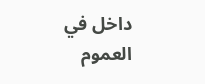داخل في العموم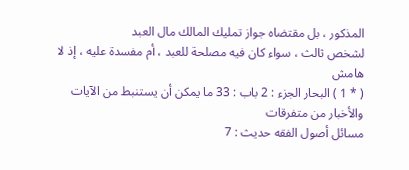المذكور ، بل مقتضاه جواز تمليك المالك مال العبد
لشخص ثالث ، سواء كان فيه مصلحة للعبد ، أم مفسدة عليه ، إذ لا
هامش
( * 1 ) البحار الجزء : 2 باب : 33 ما يمكن أن يستنبط من الآيات والأخبار من متفرقات
مسائل أصول الفقه حديث : 7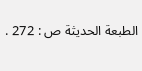الطبعة الحديثة ص : 272 .